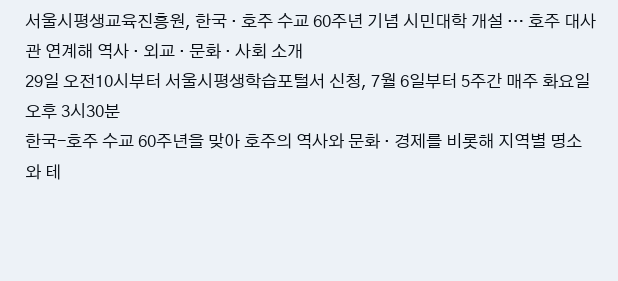서울시평생교육진흥원, 한국 · 호주 수교 60주년 기념 시민대학 개설 … 호주 대사관 연계해 역사 · 외교 · 문화 · 사회 소개
29일 오전10시부터 서울시평생학습포털서 신청, 7월 6일부터 5주간 매주 화요일 오후 3시30분
한국-호주 수교 60주년을 맞아 호주의 역사와 문화 ‧ 경제를 비롯해 지역별 명소와 테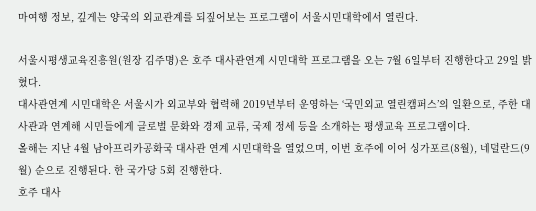마여행 정보, 깊게는 양국의 외교관계를 되짚어보는 프로그램이 서울시민대학에서 열린다.

서울시평생교육진흥원(원장 김주명)은 호주 대사관연계 시민대학 프로그램을 오는 7월 6일부터 진행한다고 29일 밝혔다.
대사관연계 시민대학은 서울시가 외교부와 협력해 2019년부터 운영하는 ‘국민외교 열린캠퍼스’의 일환으로, 주한 대사관과 연계해 시민들에게 글로벌 문화와 경제 교류, 국제 정세 등을 소개하는 평생교육 프로그램이다.
올해는 지난 4월 남아프리카공화국 대사관 연계 시민대학을 열었으며, 이번 호주에 이어 싱가포르(8월), 네덜란드(9월) 순으로 진행된다. 한 국가당 5회 진행한다.
호주 대사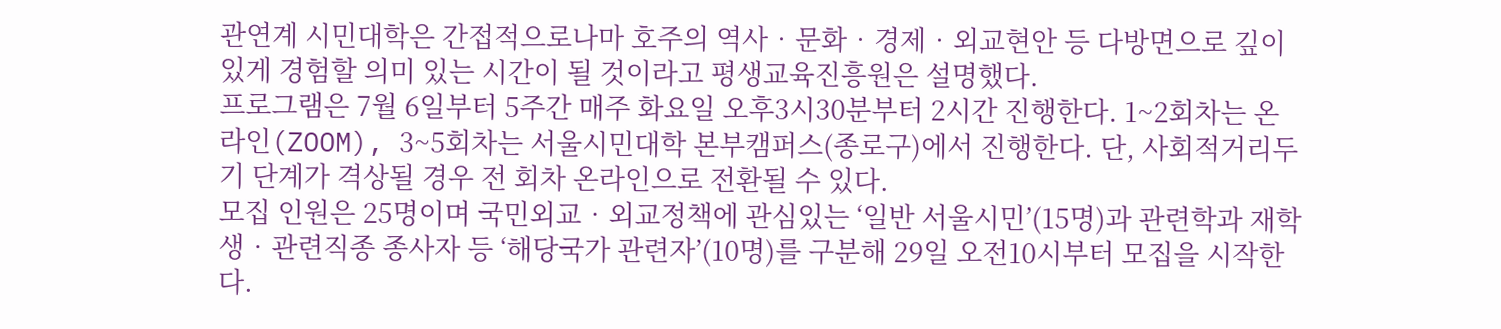관연계 시민대학은 간접적으로나마 호주의 역사‧문화‧경제‧외교현안 등 다방면으로 깊이 있게 경험할 의미 있는 시간이 될 것이라고 평생교육진흥원은 설명했다.
프로그램은 7월 6일부터 5주간 매주 화요일 오후3시30분부터 2시간 진행한다. 1~2회차는 온라인(ZOOM), 3~5회차는 서울시민대학 본부캠퍼스(종로구)에서 진행한다. 단, 사회적거리두기 단계가 격상될 경우 전 회차 온라인으로 전환될 수 있다.
모집 인원은 25명이며 국민외교‧외교정책에 관심있는 ‘일반 서울시민’(15명)과 관련학과 재학생‧관련직종 종사자 등 ‘해당국가 관련자’(10명)를 구분해 29일 오전10시부터 모집을 시작한다.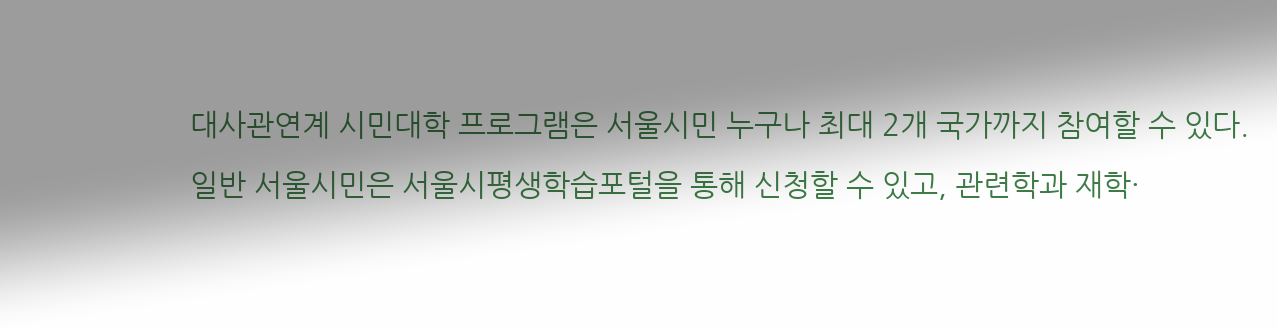대사관연계 시민대학 프로그램은 서울시민 누구나 최대 2개 국가까지 참여할 수 있다.
일반 서울시민은 서울시평생학습포털을 통해 신청할 수 있고, 관련학과 재학·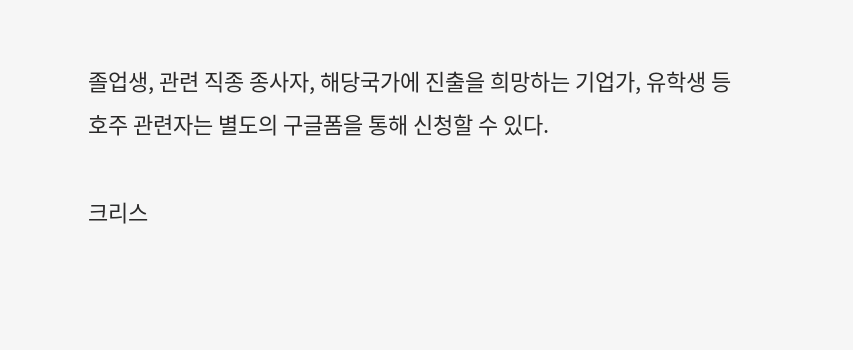졸업생, 관련 직종 종사자, 해당국가에 진출을 희망하는 기업가, 유학생 등 호주 관련자는 별도의 구글폼을 통해 신청할 수 있다.

크리스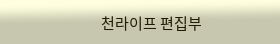천라이프 편집부